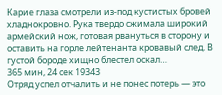Карие глаза смотрели из-под кустистых бровей хладнокровно. Рука твердо сжимала широкий армейский нож, готовая рвануться в сторону и оставить на горле лейтенанта кровавый след. В густой бороде хищно блестел оскал…
365 мин, 24 сек 19343
Отряд успел отчалить и не понес потерь — это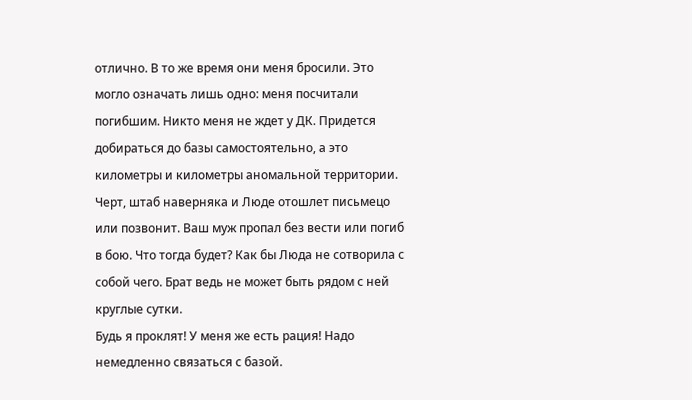отлично. В то же время они меня бросили. Это могло означать лишь одно: меня посчитали погибшим. Никто меня не ждет у ДК. Придется добираться до базы самостоятельно, а это километры и километры аномальной территории.
Черт, штаб наверняка и Люде отошлет письмецо или позвонит. Ваш муж пропал без вести или погиб в бою. Что тогда будет? Как бы Люда не сотворила с собой чего. Брат ведь не может быть рядом с ней круглые сутки.
Будь я проклят! У меня же есть рация! Надо немедленно связаться с базой.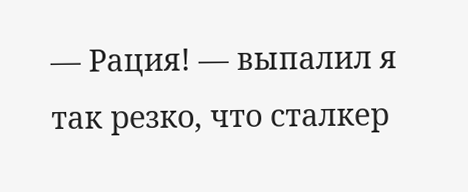— Рация! — выпалил я так резко, что сталкер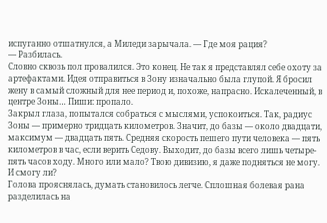испуганно отшатнулся, а Миледи зарычала. — Где моя рация?
— Разбилась.
Словно сквозь пол провалился. Это конец. Не так я представлял себе охоту за артефактами. Идея отправиться в Зону изначально была глупой. Я бросил жену в самый сложный для нее период и, похоже, напрасно. Искалеченный, в центре Зоны… Пиши: пропало.
Закрыл глаза, попытался собраться с мыслями, успокоиться. Так, радиус Зоны — примерно тридцать километров. Значит, до базы — около двадцати, максимум — двадцать пять. Средняя скорость пешего пути человека — пять километров в час, если верить Седову. Выходит, до базы всего лишь четыре-пять часов ходу. Много или мало? Твою дивизию, я даже подняться не могу. И смогу ли?
Голова прояснялась, думать становилось легче. Сплошная болевая рана разделилась на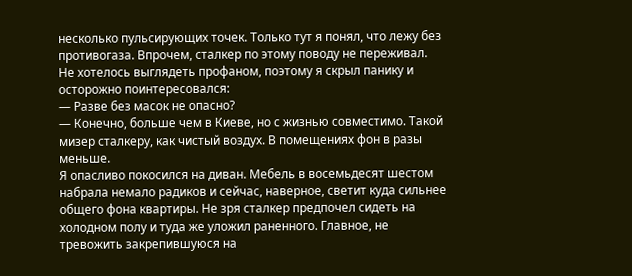несколько пульсирующих точек. Только тут я понял, что лежу без противогаза. Впрочем, сталкер по этому поводу не переживал. Не хотелось выглядеть профаном, поэтому я скрыл панику и осторожно поинтересовался:
— Разве без масок не опасно?
— Конечно, больше чем в Киеве, но с жизнью совместимо. Такой мизер сталкеру, как чистый воздух. В помещениях фон в разы меньше.
Я опасливо покосился на диван. Мебель в восемьдесят шестом набрала немало радиков и сейчас, наверное, светит куда сильнее общего фона квартиры. Не зря сталкер предпочел сидеть на холодном полу и туда же уложил раненного. Главное, не тревожить закрепившуюся на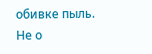обивке пыль.
Не о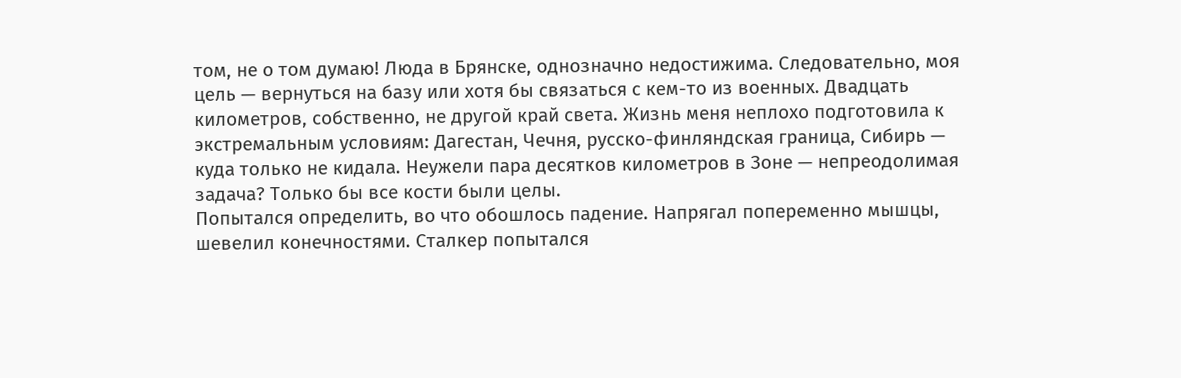том, не о том думаю! Люда в Брянске, однозначно недостижима. Следовательно, моя цель — вернуться на базу или хотя бы связаться с кем-то из военных. Двадцать километров, собственно, не другой край света. Жизнь меня неплохо подготовила к экстремальным условиям: Дагестан, Чечня, русско-финляндская граница, Сибирь — куда только не кидала. Неужели пара десятков километров в Зоне — непреодолимая задача? Только бы все кости были целы.
Попытался определить, во что обошлось падение. Напрягал попеременно мышцы, шевелил конечностями. Сталкер попытался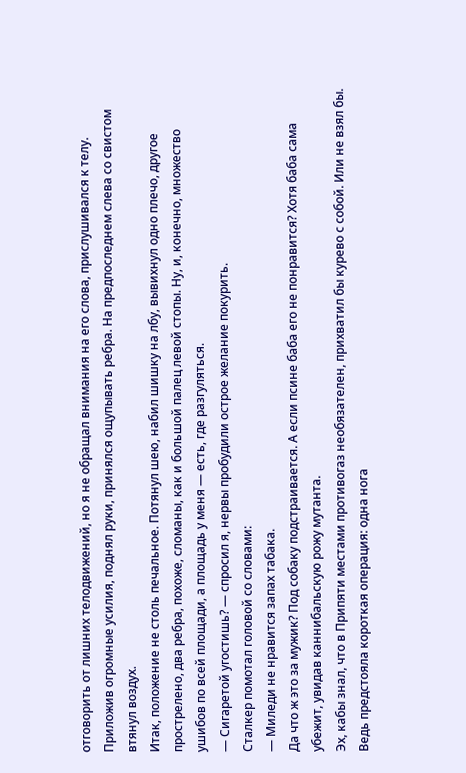отговорить от лишних телодвижений, но я не обращал внимания на его слова, прислушивался к телу. Приложив огромные усилия, поднял руки, принялся ощупывать ребра. На предпоследнем слева со свистом втянул воздух.
Итак, положение не столь печальное. Потянул шею, набил шишку на лбу, вывихнул одно плечо, другое прострелено, два ребра, похоже, сломаны, как и большой палец левой стопы. Ну, и, конечно, множество ушибов по всей площади, а площадь у меня — есть, где разгуляться.
— Сигаретой угостишь? — спросил я, нервы пробудили острое желание покурить.
Сталкер помотал головой со словами:
— Миледи не нравится запах табака.
Да что ж это за мужик? Под собаку подстраивается. А если псине баба его не понравится? Хотя баба сама убежит, увидав каннибальскую рожу мутанта.
Эх, кабы знал, что в Припяти местами противогаз необязателен, прихватил бы курево с собой. Или не взял бы. Ведь предстояла короткая операция: одна нога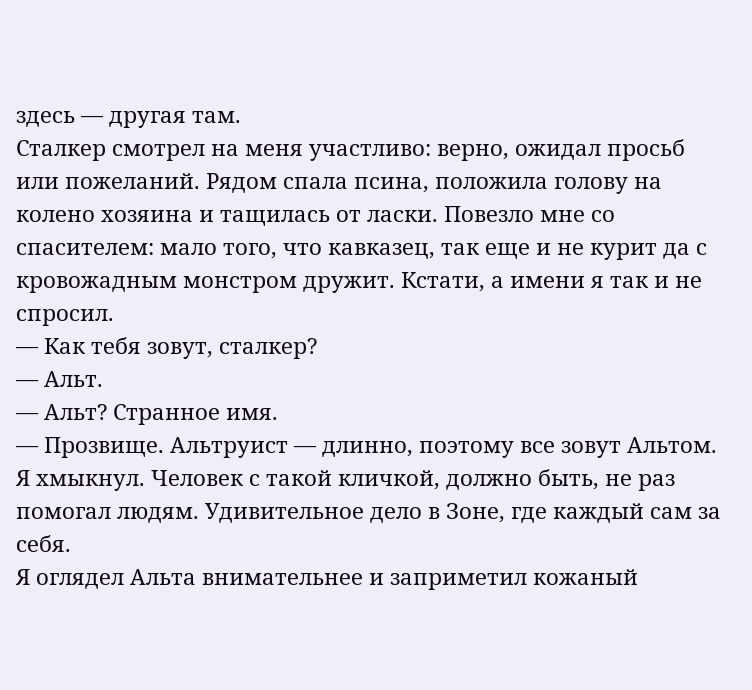здесь — другая там.
Сталкер смотрел на меня участливо: верно, ожидал просьб или пожеланий. Рядом спала псина, положила голову на колено хозяина и тащилась от ласки. Повезло мне со спасителем: мало того, что кавказец, так еще и не курит да с кровожадным монстром дружит. Кстати, а имени я так и не спросил.
— Как тебя зовут, сталкер?
— Альт.
— Альт? Странное имя.
— Прозвище. Альтруист — длинно, поэтому все зовут Альтом.
Я хмыкнул. Человек с такой кличкой, должно быть, не раз помогал людям. Удивительное дело в Зоне, где каждый сам за себя.
Я оглядел Альта внимательнее и заприметил кожаный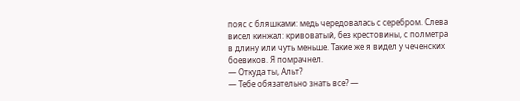пояс с бляшками: медь чередовалась с серебром. Слева висел кинжал: кривоватый, без крестовины, с полметра в длину или чуть меньше. Такие же я видел у чеченских боевиков. Я помрачнел.
— Откуда ты, Альт?
— Тебе обязательно знать все? —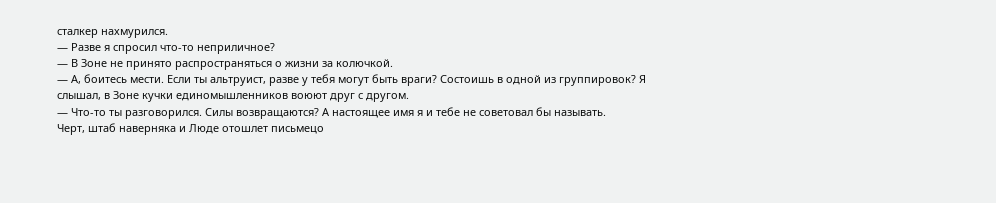сталкер нахмурился.
— Разве я спросил что-то неприличное?
— В Зоне не принято распространяться о жизни за колючкой.
— А, боитесь мести. Если ты альтруист, разве у тебя могут быть враги? Состоишь в одной из группировок? Я слышал, в Зоне кучки единомышленников воюют друг с другом.
— Что-то ты разговорился. Силы возвращаются? А настоящее имя я и тебе не советовал бы называть.
Черт, штаб наверняка и Люде отошлет письмецо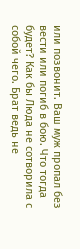или позвонит. Ваш муж пропал без вести или погиб в бою. Что тогда будет? Как бы Люда не сотворила с собой чего. Брат ведь не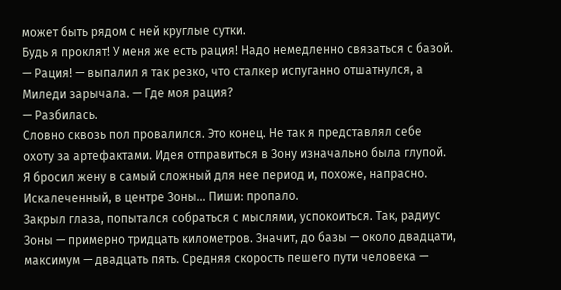может быть рядом с ней круглые сутки.
Будь я проклят! У меня же есть рация! Надо немедленно связаться с базой.
— Рация! — выпалил я так резко, что сталкер испуганно отшатнулся, а Миледи зарычала. — Где моя рация?
— Разбилась.
Словно сквозь пол провалился. Это конец. Не так я представлял себе охоту за артефактами. Идея отправиться в Зону изначально была глупой. Я бросил жену в самый сложный для нее период и, похоже, напрасно. Искалеченный, в центре Зоны… Пиши: пропало.
Закрыл глаза, попытался собраться с мыслями, успокоиться. Так, радиус Зоны — примерно тридцать километров. Значит, до базы — около двадцати, максимум — двадцать пять. Средняя скорость пешего пути человека —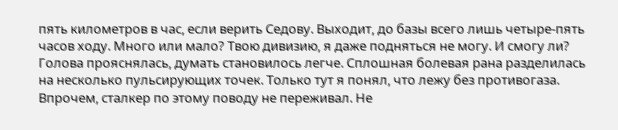пять километров в час, если верить Седову. Выходит, до базы всего лишь четыре-пять часов ходу. Много или мало? Твою дивизию, я даже подняться не могу. И смогу ли?
Голова прояснялась, думать становилось легче. Сплошная болевая рана разделилась на несколько пульсирующих точек. Только тут я понял, что лежу без противогаза. Впрочем, сталкер по этому поводу не переживал. Не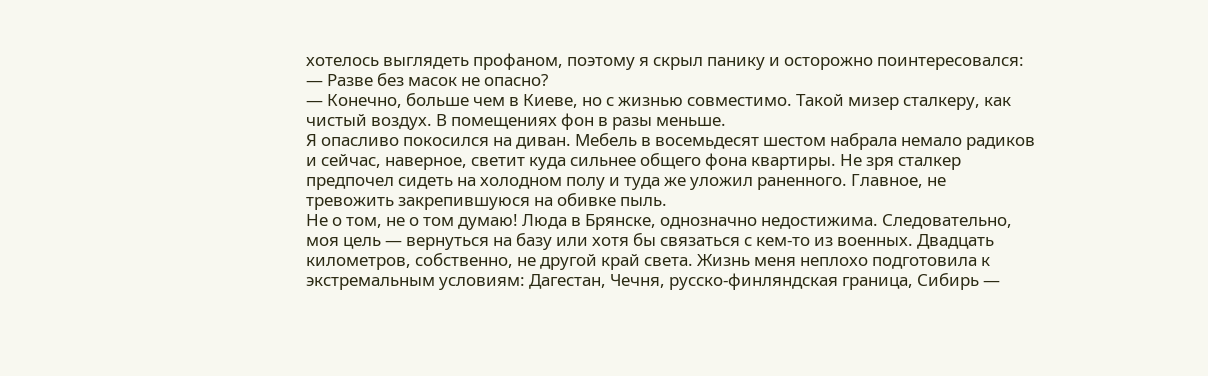хотелось выглядеть профаном, поэтому я скрыл панику и осторожно поинтересовался:
— Разве без масок не опасно?
— Конечно, больше чем в Киеве, но с жизнью совместимо. Такой мизер сталкеру, как чистый воздух. В помещениях фон в разы меньше.
Я опасливо покосился на диван. Мебель в восемьдесят шестом набрала немало радиков и сейчас, наверное, светит куда сильнее общего фона квартиры. Не зря сталкер предпочел сидеть на холодном полу и туда же уложил раненного. Главное, не тревожить закрепившуюся на обивке пыль.
Не о том, не о том думаю! Люда в Брянске, однозначно недостижима. Следовательно, моя цель — вернуться на базу или хотя бы связаться с кем-то из военных. Двадцать километров, собственно, не другой край света. Жизнь меня неплохо подготовила к экстремальным условиям: Дагестан, Чечня, русско-финляндская граница, Сибирь —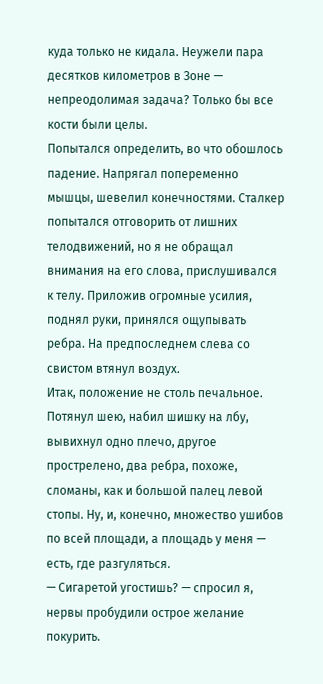куда только не кидала. Неужели пара десятков километров в Зоне — непреодолимая задача? Только бы все кости были целы.
Попытался определить, во что обошлось падение. Напрягал попеременно мышцы, шевелил конечностями. Сталкер попытался отговорить от лишних телодвижений, но я не обращал внимания на его слова, прислушивался к телу. Приложив огромные усилия, поднял руки, принялся ощупывать ребра. На предпоследнем слева со свистом втянул воздух.
Итак, положение не столь печальное. Потянул шею, набил шишку на лбу, вывихнул одно плечо, другое прострелено, два ребра, похоже, сломаны, как и большой палец левой стопы. Ну, и, конечно, множество ушибов по всей площади, а площадь у меня — есть, где разгуляться.
— Сигаретой угостишь? — спросил я, нервы пробудили острое желание покурить.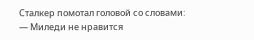Сталкер помотал головой со словами:
— Миледи не нравится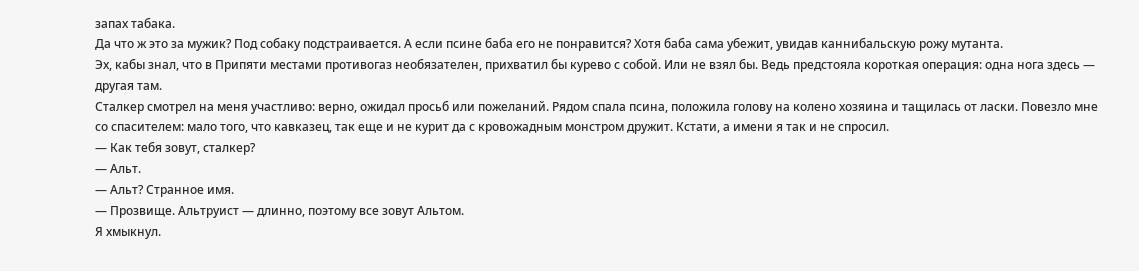запах табака.
Да что ж это за мужик? Под собаку подстраивается. А если псине баба его не понравится? Хотя баба сама убежит, увидав каннибальскую рожу мутанта.
Эх, кабы знал, что в Припяти местами противогаз необязателен, прихватил бы курево с собой. Или не взял бы. Ведь предстояла короткая операция: одна нога здесь — другая там.
Сталкер смотрел на меня участливо: верно, ожидал просьб или пожеланий. Рядом спала псина, положила голову на колено хозяина и тащилась от ласки. Повезло мне со спасителем: мало того, что кавказец, так еще и не курит да с кровожадным монстром дружит. Кстати, а имени я так и не спросил.
— Как тебя зовут, сталкер?
— Альт.
— Альт? Странное имя.
— Прозвище. Альтруист — длинно, поэтому все зовут Альтом.
Я хмыкнул.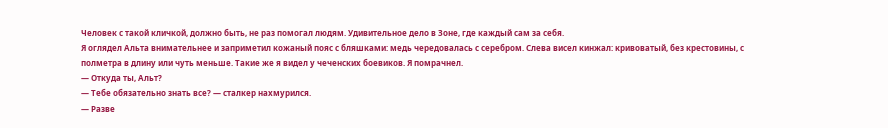Человек с такой кличкой, должно быть, не раз помогал людям. Удивительное дело в Зоне, где каждый сам за себя.
Я оглядел Альта внимательнее и заприметил кожаный пояс с бляшками: медь чередовалась с серебром. Слева висел кинжал: кривоватый, без крестовины, с полметра в длину или чуть меньше. Такие же я видел у чеченских боевиков. Я помрачнел.
— Откуда ты, Альт?
— Тебе обязательно знать все? — сталкер нахмурился.
— Разве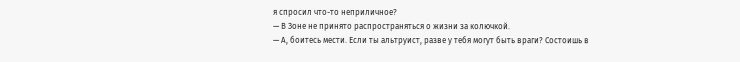я спросил что-то неприличное?
— В Зоне не принято распространяться о жизни за колючкой.
— А, боитесь мести. Если ты альтруист, разве у тебя могут быть враги? Состоишь в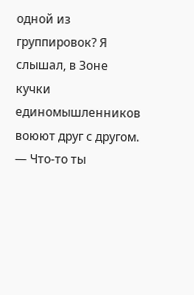одной из группировок? Я слышал, в Зоне кучки единомышленников воюют друг с другом.
— Что-то ты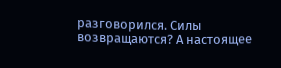разговорился. Силы возвращаются? А настоящее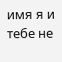имя я и тебе не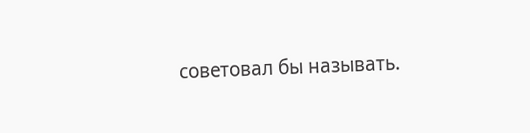советовал бы называть.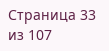Страница 33 из 107